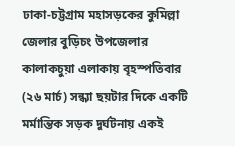ঢাকা-চট্টগ্রাম মহাসড়কের কুমিল্লা জেলার বুড়িচং উপজেলার কালাকচুয়া এলাকায় বৃহস্পতিবার (২৬ মার্চ) সন্ধ্যা ছয়টার দিকে একটি মর্মান্তিক সড়ক দুর্ঘটনায় একই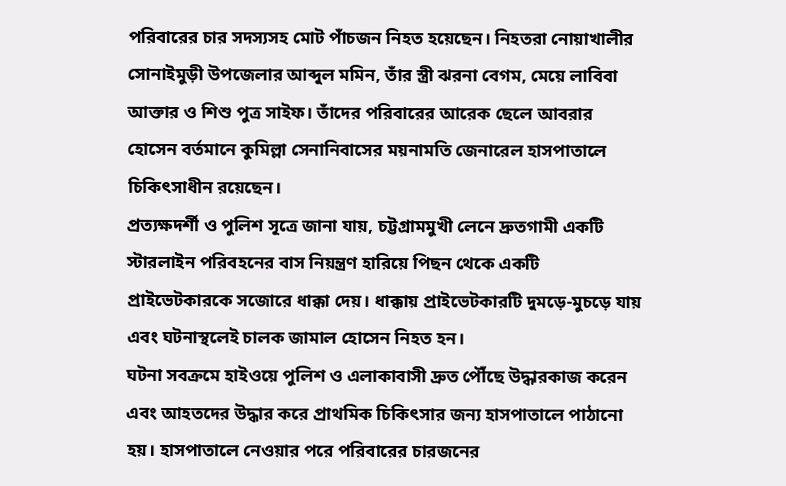পরিবারের চার সদস্যসহ মোট পাঁচজন নিহত হয়েছেন। নিহতরা নোয়াখালীর সোনাইমুড়ী উপজেলার আব্দুল মমিন, তাঁর স্ত্রী ঝরনা বেগম, মেয়ে লাবিবা আক্তার ও শিশু পুত্র সাইফ। তাঁদের পরিবারের আরেক ছেলে আবরার হোসেন বর্তমানে কুমিল্লা সেনানিবাসের ময়নামতি জেনারেল হাসপাতালে চিকিৎসাধীন রয়েছেন।
প্রত্যক্ষদর্শী ও পুলিশ সূত্রে জানা যায়, চট্টগ্রামমুখী লেনে দ্রুতগামী একটি স্টারলাইন পরিবহনের বাস নিয়ন্ত্রণ হারিয়ে পিছন থেকে একটি প্রাইভেটকারকে সজোরে ধাক্কা দেয়। ধাক্কায় প্রাইভেটকারটি দুমড়ে-মুচড়ে যায় এবং ঘটনাস্থলেই চালক জামাল হোসেন নিহত হন।
ঘটনা সবক্রমে হাইওয়ে পুলিশ ও এলাকাবাসী দ্রুত পৌঁছে উদ্ধারকাজ করেন এবং আহতদের উদ্ধার করে প্রাথমিক চিকিৎসার জন্য হাসপাতালে পাঠানো হয়। হাসপাতালে নেওয়ার পরে পরিবারের চারজনের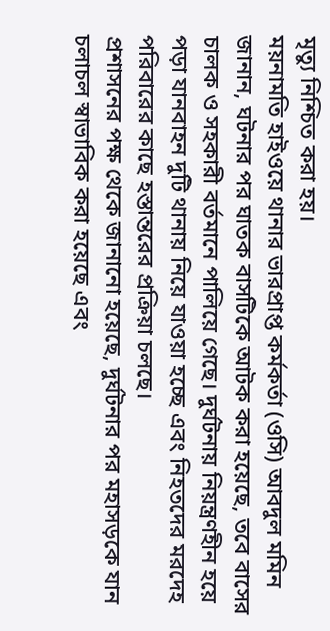মৃত্যু নিশ্চিত করা হয়।
ময়নামতি হাইওয়ে থানার ভারপ্রাপ্ত কর্মকর্তা (ওসি) আবদুল মমিন জানান, ঘটনার পর ঘাতক বাসটিকে আটক করা হয়েছে, তবে বাসের চালক ও সহকারী বর্তমানে পালিয়ে গেছে। দুর্ঘটনায় নিয়ন্ত্রণহীন হয়ে পড়া যানবাহন দুটি থানায় নিয়ে যাওয়া হচ্ছে এবং নিহতদের মরদেহ পরিবারের কাছে হস্তান্তরের প্রক্রিয়া চলছে।
প্রশাসনের পক্ষ থেকে জানানো হয়েছে, দুর্ঘটনার পর মহাসড়কে যান চলাচল স্বাভাবিক করা হয়েছে এবং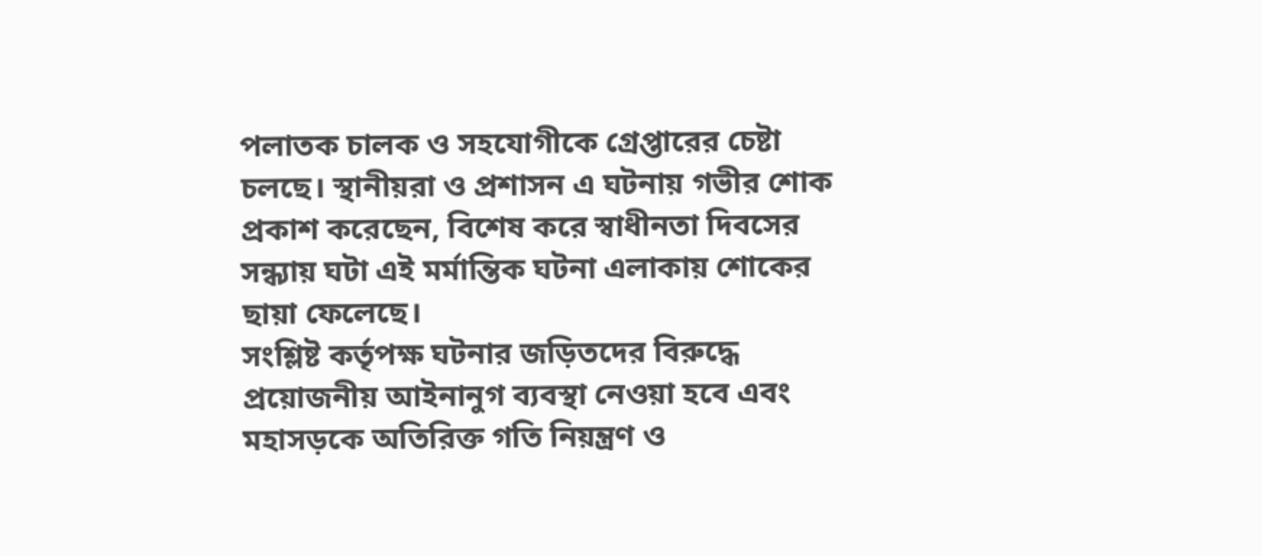পলাতক চালক ও সহযোগীকে গ্রেপ্তারের চেষ্টা চলছে। স্থানীয়রা ও প্রশাসন এ ঘটনায় গভীর শোক প্রকাশ করেছেন, বিশেষ করে স্বাধীনতা দিবসের সন্ধ্যায় ঘটা এই মর্মান্তিক ঘটনা এলাকায় শোকের ছায়া ফেলেছে।
সংশ্লিষ্ট কর্তৃপক্ষ ঘটনার জড়িতদের বিরুদ্ধে প্রয়োজনীয় আইনানুগ ব্যবস্থা নেওয়া হবে এবং মহাসড়কে অতিরিক্ত গতি নিয়ন্ত্রণ ও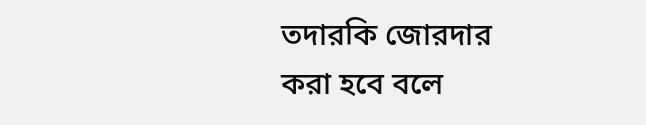তদারকি জোরদার করা হবে বলে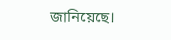জানিয়েছে।